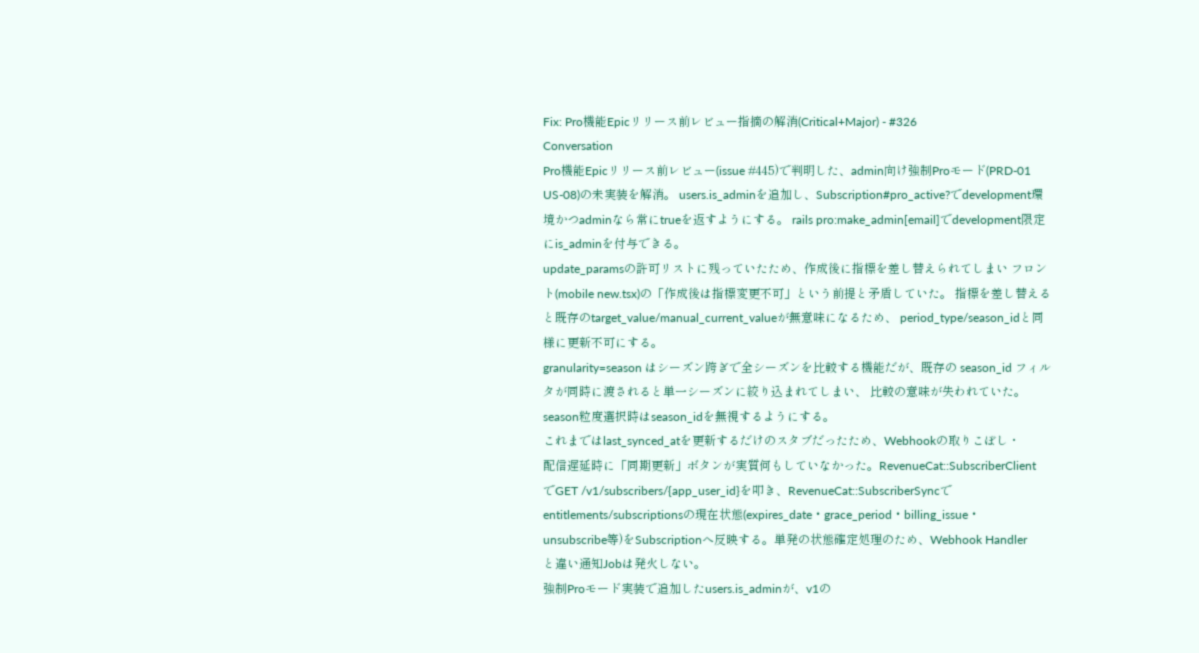Fix: Pro機能Epicリリース前レビュー指摘の解消(Critical+Major) - #326
Conversation
Pro機能Epicリリース前レビュー(issue #445)で判明した、admin向け強制Proモード(PRD-01 US-08)の未実装を解消。 users.is_adminを追加し、Subscription#pro_active?でdevelopment環境かつadminなら常にtrueを返すようにする。 rails pro:make_admin[email]でdevelopment限定にis_adminを付与できる。
update_paramsの許可リストに残っていたため、作成後に指標を差し替えられてしまい フロント(mobile new.tsx)の「作成後は指標変更不可」という前提と矛盾していた。 指標を差し替えると既存のtarget_value/manual_current_valueが無意味になるため、 period_type/season_idと同様に更新不可にする。
granularity=season はシーズン跨ぎで全シーズンを比較する機能だが、既存の season_id フィルタが同時に渡されると単一シーズンに絞り込まれてしまい、 比較の意味が失われていた。season粒度選択時はseason_idを無視するようにする。
これまではlast_synced_atを更新するだけのスタブだったため、Webhookの取りこぼし・
配信遅延時に「同期更新」ボタンが実質何もしていなかった。RevenueCat::SubscriberClient
でGET /v1/subscribers/{app_user_id}を叩き、RevenueCat::SubscriberSyncで
entitlements/subscriptionsの現在状態(expires_date・grace_period・billing_issue・
unsubscribe等)をSubscriptionへ反映する。単発の状態確定処理のため、Webhook Handler
と違い通知Jobは発火しない。
強制Proモード実装で追加したusers.is_adminが、v1の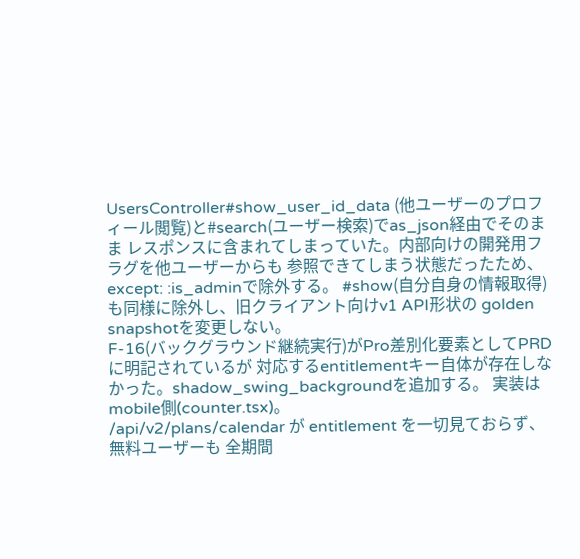UsersController#show_user_id_data (他ユーザーのプロフィール閲覧)と#search(ユーザー検索)でas_json経由でそのまま レスポンスに含まれてしまっていた。内部向けの開発用フラグを他ユーザーからも 参照できてしまう状態だったため、except: :is_adminで除外する。 #show(自分自身の情報取得)も同様に除外し、旧クライアント向けv1 API形状の golden snapshotを変更しない。
F-16(バックグラウンド継続実行)がPro差別化要素としてPRDに明記されているが 対応するentitlementキー自体が存在しなかった。shadow_swing_backgroundを追加する。 実装はmobile側(counter.tsx)。
/api/v2/plans/calendar が entitlement を一切見ておらず、無料ユーザーも 全期間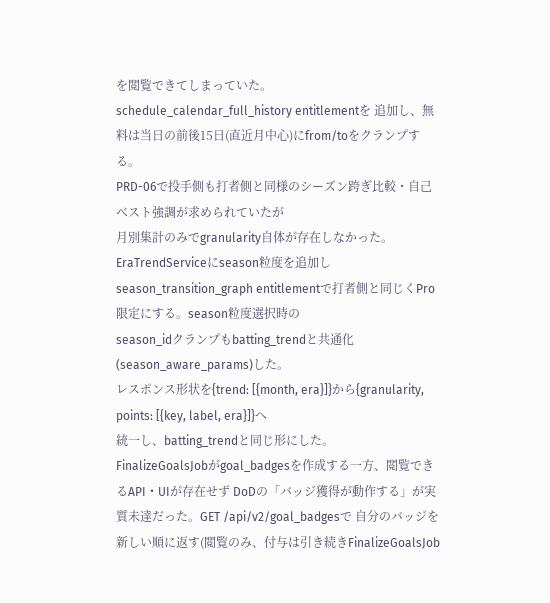を閲覧できてしまっていた。schedule_calendar_full_history entitlementを 追加し、無料は当日の前後15日(直近月中心)にfrom/toをクランプする。
PRD-06で投手側も打者側と同様のシーズン跨ぎ比較・自己ベスト強調が求められていたが
月別集計のみでgranularity自体が存在しなかった。EraTrendServiceにseason粒度を追加し
season_transition_graph entitlementで打者側と同じくPro限定にする。season粒度選択時の
season_idクランプもbatting_trendと共通化(season_aware_params)した。
レスポンス形状を{trend: [{month, era}]}から{granularity, points: [{key, label, era}]}へ
統一し、batting_trendと同じ形にした。
FinalizeGoalsJobがgoal_badgesを作成する一方、閲覧できるAPI・UIが存在せず DoDの「バッジ獲得が動作する」が実質未達だった。GET /api/v2/goal_badgesで 自分のバッジを新しい順に返す(閲覧のみ、付与は引き続きFinalizeGoalsJob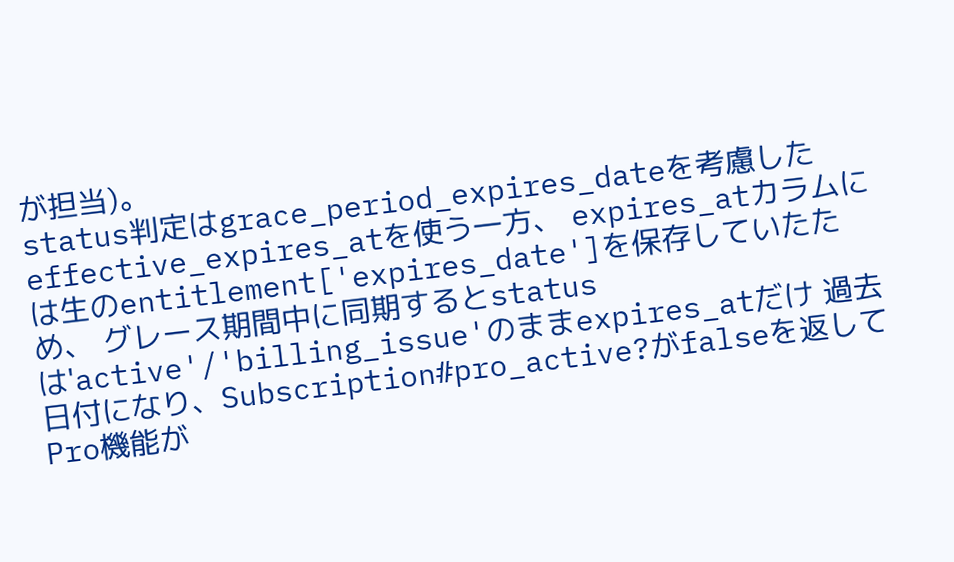が担当)。
status判定はgrace_period_expires_dateを考慮したeffective_expires_atを使う一方、 expires_atカラムには生のentitlement['expires_date']を保存していたため、 グレース期間中に同期するとstatusは'active'/'billing_issue'のままexpires_atだけ 過去日付になり、Subscription#pro_active?がfalseを返してPro機能が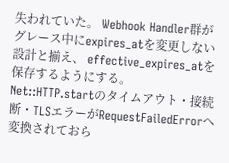失われていた。 Webhook Handler群がグレース中にexpires_atを変更しない設計と揃え、 effective_expires_atを保存するようにする。
Net::HTTP.startのタイムアウト・接続断・TLSエラーがRequestFailedErrorへ 変換されておら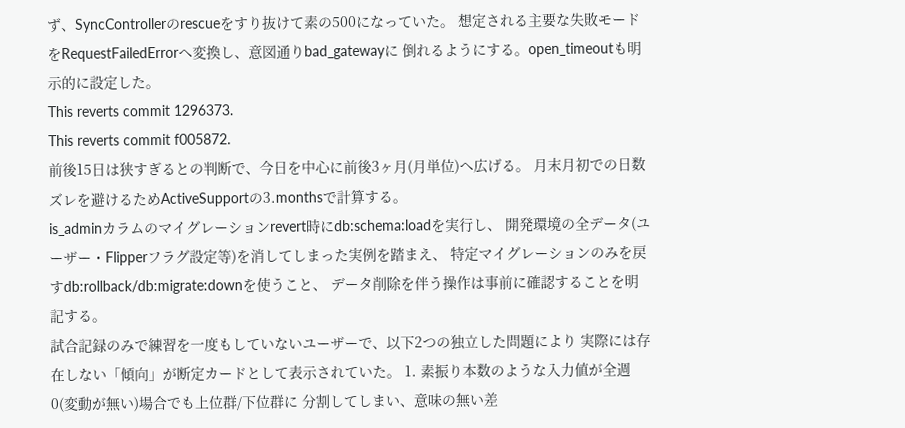ず、SyncControllerのrescueをすり抜けて素の500になっていた。 想定される主要な失敗モードをRequestFailedErrorへ変換し、意図通りbad_gatewayに 倒れるようにする。open_timeoutも明示的に設定した。
This reverts commit 1296373.
This reverts commit f005872.
前後15日は狭すぎるとの判断で、今日を中心に前後3ヶ月(月単位)へ広げる。 月末月初での日数ズレを避けるためActiveSupportの3.monthsで計算する。
is_adminカラムのマイグレーションrevert時にdb:schema:loadを実行し、 開発環境の全データ(ユーザー・Flipperフラグ設定等)を消してしまった実例を踏まえ、 特定マイグレーションのみを戻すdb:rollback/db:migrate:downを使うこと、 データ削除を伴う操作は事前に確認することを明記する。
試合記録のみで練習を一度もしていないユーザーで、以下2つの独立した問題により 実際には存在しない「傾向」が断定カードとして表示されていた。 1. 素振り本数のような入力値が全週0(変動が無い)場合でも上位群/下位群に 分割してしまい、意味の無い差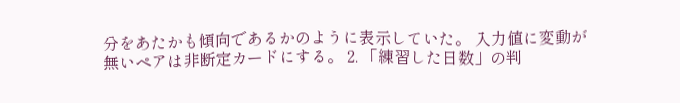分をあたかも傾向であるかのように表示していた。 入力値に変動が無いペアは非断定カードにする。 2. 「練習した日数」の判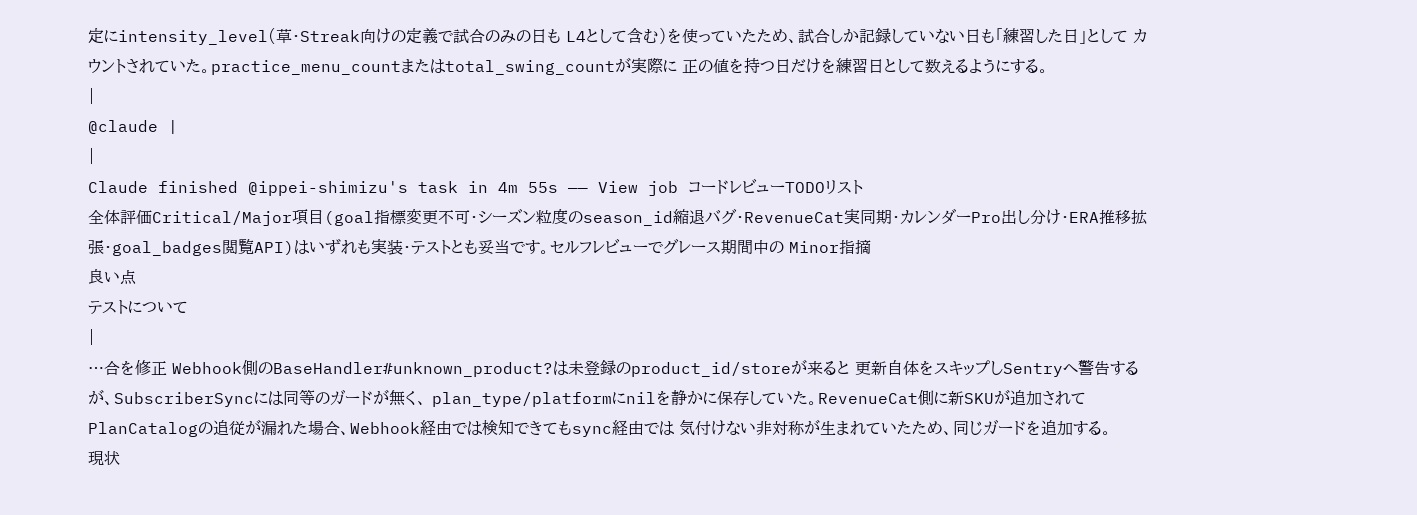定にintensity_level(草・Streak向けの定義で試合のみの日も L4として含む)を使っていたため、試合しか記録していない日も「練習した日」として カウントされていた。practice_menu_countまたはtotal_swing_countが実際に 正の値を持つ日だけを練習日として数えるようにする。
|
@claude |
|
Claude finished @ippei-shimizu's task in 4m 55s —— View job コードレビューTODOリスト
全体評価Critical/Major項目(goal指標変更不可・シーズン粒度のseason_id縮退バグ・RevenueCat実同期・カレンダーPro出し分け・ERA推移拡張・goal_badges閲覧API)はいずれも実装・テストとも妥当です。セルフレビューでグレース期間中の Minor指摘
良い点
テストについて
|
…合を修正 Webhook側のBaseHandler#unknown_product?は未登録のproduct_id/storeが来ると 更新自体をスキップしSentryへ警告するが、SubscriberSyncには同等のガードが無く、 plan_type/platformにnilを静かに保存していた。RevenueCat側に新SKUが追加されて PlanCatalogの追従が漏れた場合、Webhook経由では検知できてもsync経由では 気付けない非対称が生まれていたため、同じガードを追加する。
現状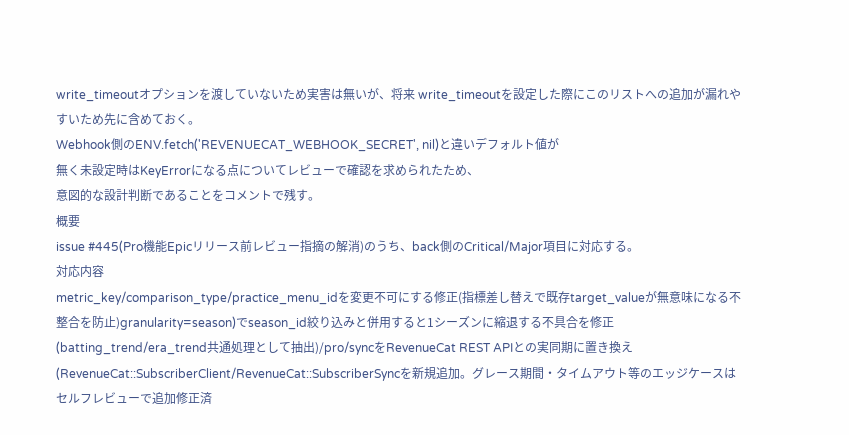write_timeoutオプションを渡していないため実害は無いが、将来 write_timeoutを設定した際にこのリストへの追加が漏れやすいため先に含めておく。
Webhook側のENV.fetch('REVENUECAT_WEBHOOK_SECRET', nil)と違いデフォルト値が
無く未設定時はKeyErrorになる点についてレビューで確認を求められたため、
意図的な設計判断であることをコメントで残す。
概要
issue #445(Pro機能Epicリリース前レビュー指摘の解消)のうち、back側のCritical/Major項目に対応する。
対応内容
metric_key/comparison_type/practice_menu_idを変更不可にする修正(指標差し替えで既存target_valueが無意味になる不整合を防止)granularity=season)でseason_id絞り込みと併用すると1シーズンに縮退する不具合を修正(batting_trend/era_trend共通処理として抽出)/pro/syncをRevenueCat REST APIとの実同期に置き換え(RevenueCat::SubscriberClient/RevenueCat::SubscriberSyncを新規追加。グレース期間・タイムアウト等のエッジケースはセルフレビューで追加修正済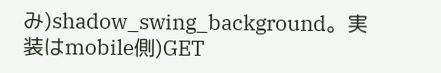み)shadow_swing_background。実装はmobile側)GET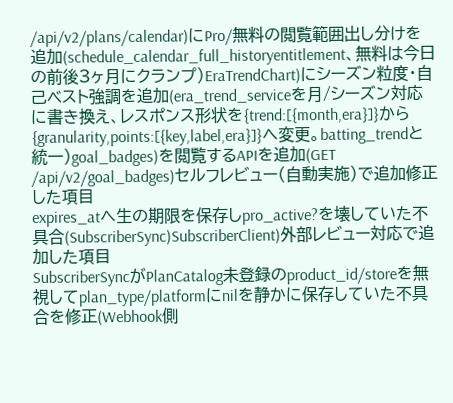/api/v2/plans/calendar)にPro/無料の閲覧範囲出し分けを追加(schedule_calendar_full_historyentitlement、無料は今日の前後3ヶ月にクランプ)EraTrendChart)にシーズン粒度・自己ベスト強調を追加(era_trend_serviceを月/シーズン対応に書き換え、レスポンス形状を{trend:[{month,era}]}から{granularity,points:[{key,label,era}]}へ変更。batting_trendと統一)goal_badges)を閲覧するAPIを追加(GET /api/v2/goal_badges)セルフレビュー(自動実施)で追加修正した項目
expires_atへ生の期限を保存しpro_active?を壊していた不具合(SubscriberSync)SubscriberClient)外部レビュー対応で追加した項目
SubscriberSyncがPlanCatalog未登録のproduct_id/storeを無視してplan_type/platformにnilを静かに保存していた不具合を修正(Webhook側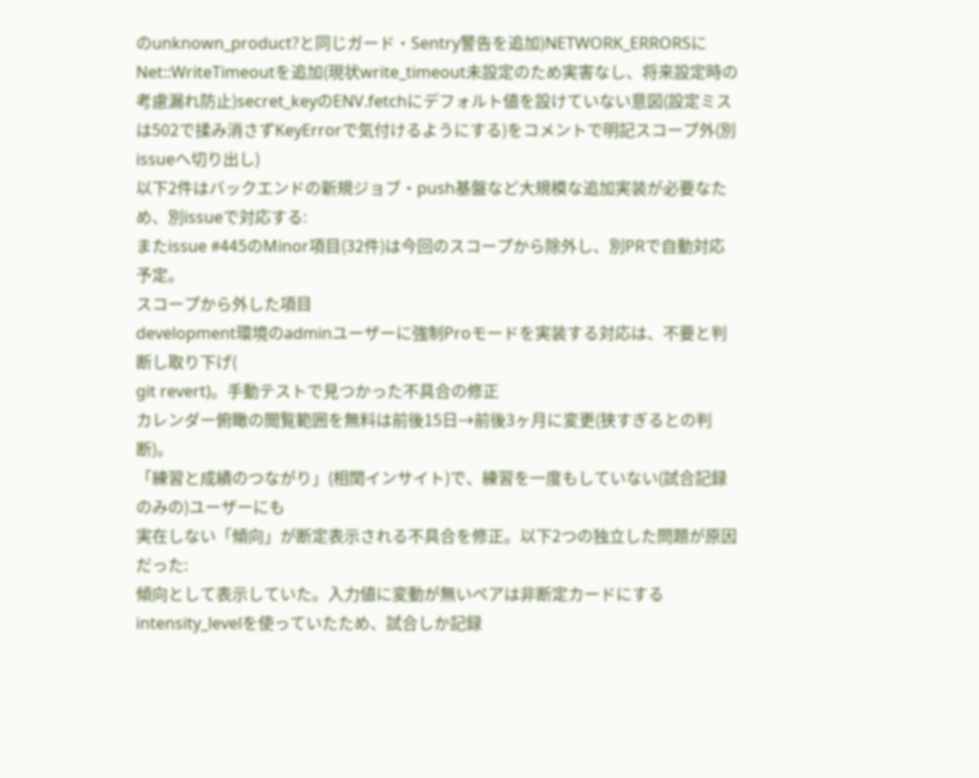のunknown_product?と同じガード・Sentry警告を追加)NETWORK_ERRORSにNet::WriteTimeoutを追加(現状write_timeout未設定のため実害なし、将来設定時の考慮漏れ防止)secret_keyのENV.fetchにデフォルト値を設けていない意図(設定ミスは502で揉み消さずKeyErrorで気付けるようにする)をコメントで明記スコープ外(別issueへ切り出し)
以下2件はバックエンドの新規ジョブ・push基盤など大規模な追加実装が必要なため、別issueで対応する:
またissue #445のMinor項目(32件)は今回のスコープから除外し、別PRで自動対応予定。
スコープから外した項目
development環境のadminユーザーに強制Proモードを実装する対応は、不要と判断し取り下げ(
git revert)。手動テストで見つかった不具合の修正
カレンダー俯瞰の閲覧範囲を無料は前後15日→前後3ヶ月に変更(狭すぎるとの判断)。
「練習と成績のつながり」(相関インサイト)で、練習を一度もしていない(試合記録のみの)ユーザーにも
実在しない「傾向」が断定表示される不具合を修正。以下2つの独立した問題が原因だった:
傾向として表示していた。入力値に変動が無いペアは非断定カードにする
intensity_levelを使っていたため、試合しか記録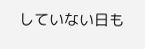していない日も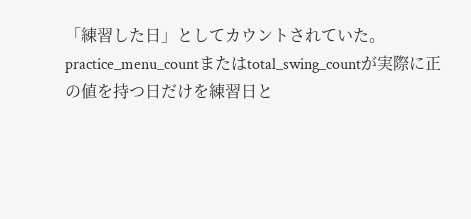「練習した日」としてカウントされていた。
practice_menu_countまたはtotal_swing_countが実際に正の値を持つ日だけを練習日と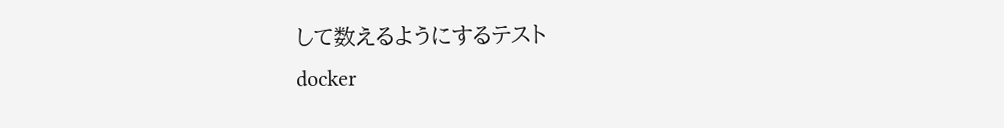して数えるようにするテスト
docker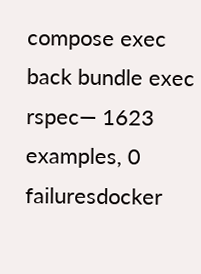compose exec back bundle exec rspec— 1623 examples, 0 failuresdocker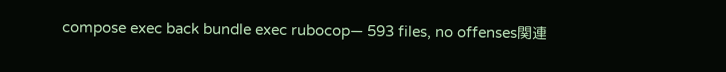compose exec back bundle exec rubocop— 593 files, no offenses関連